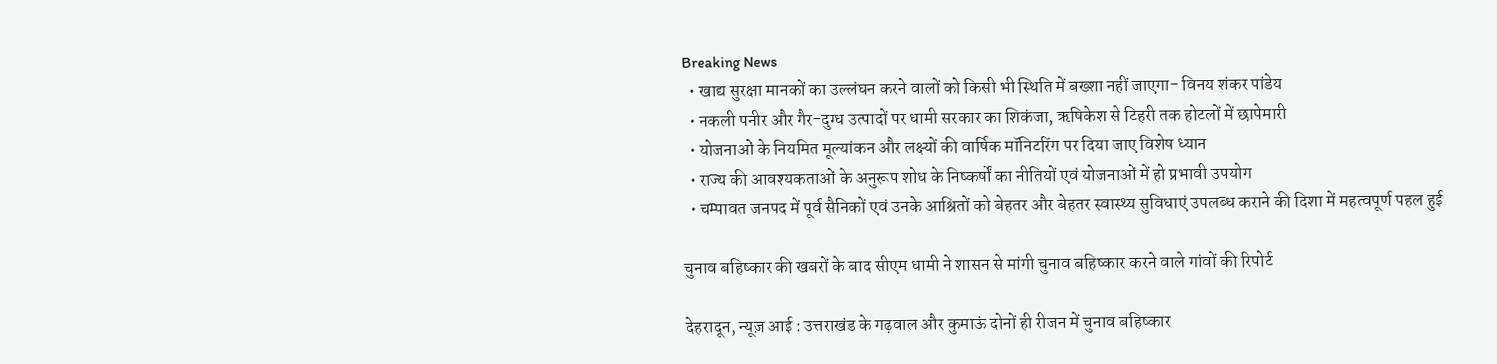Breaking News
  • खाद्य सुरक्षा मानकों का उल्लंघन करने वालों को किसी भी स्थिति में बख्शा नहीं जाएगा- विनय शंकर पांडेय
  • नकली पनीर और गैर-दुग्ध उत्पादों पर धामी सरकार का शिकंजा, ऋषिकेश से टिहरी तक होटलों में छापेमारी
  • योजनाओं के नियमित मूल्यांकन और लक्ष्यों की वार्षिक मॉनिटरिंग पर दिया जाए विशेष ध्यान
  • राज्य की आवश्यकताओं के अनुरूप शोध के निष्कर्षों का नीतियों एवं योजनाओं में हो प्रभावी उपयोग
  • चम्पावत जनपद में पूर्व सैनिकों एवं उनके आश्रितों को बेहतर और बेहतर स्वास्थ्य सुविधाएं उपलब्ध कराने की दिशा में महत्वपूर्ण पहल हुई

चुनाव बहिष्कार की खबरों के बाद सीएम धामी ने शासन से मांगी चुनाव बहिष्कार करने वाले गांवों की रिपोर्ट

देहरादून, न्यूज़ आई : उत्तराखंड के गढ़वाल और कुमाऊं दोनों ही रीजन में चुनाव बहिष्कार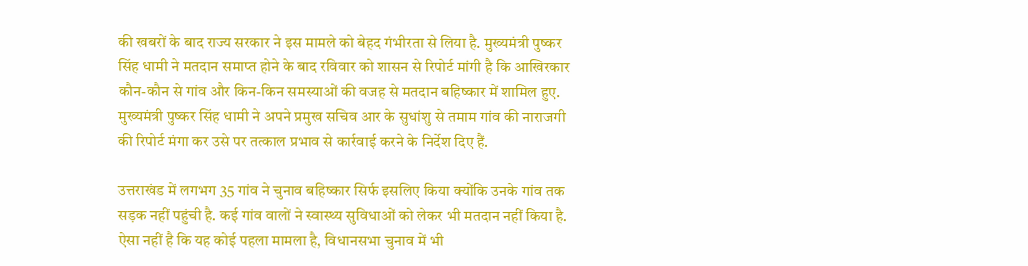की खबरों के बाद राज्य सरकार ने इस मामले को बेहद गंभीरता से लिया है. मुख्यमंत्री पुष्कर सिंह धामी ने मतदान समाप्त होने के बाद रविवार को शासन से रिपोर्ट मांगी है कि आखिरकार कौन-कौन से गांव और किन-किन समस्याओं की वजह से मतदान बहिष्कार में शामिल हुए. मुख्यमंत्री पुष्कर सिंह धामी ने अपने प्रमुख सचिव आर के सुधांशु से तमाम गांव की नाराजगी की रिपोर्ट मंगा कर उसे पर तत्काल प्रभाव से कार्रवाई करने के निर्देश दिए हैं.

उत्तराखंड में लगभग 35 गांव ने चुनाव बहिष्कार सिर्फ इसलिए किया क्योंकि उनके गांव तक सड़क नहीं पहुंची है. कई गांव वालों ने स्वास्थ्य सुविधाओं को लेकर भी मतदान नहीं किया है. ऐसा नहीं है कि यह कोई पहला मामला है, विधानसभा चुनाव में भी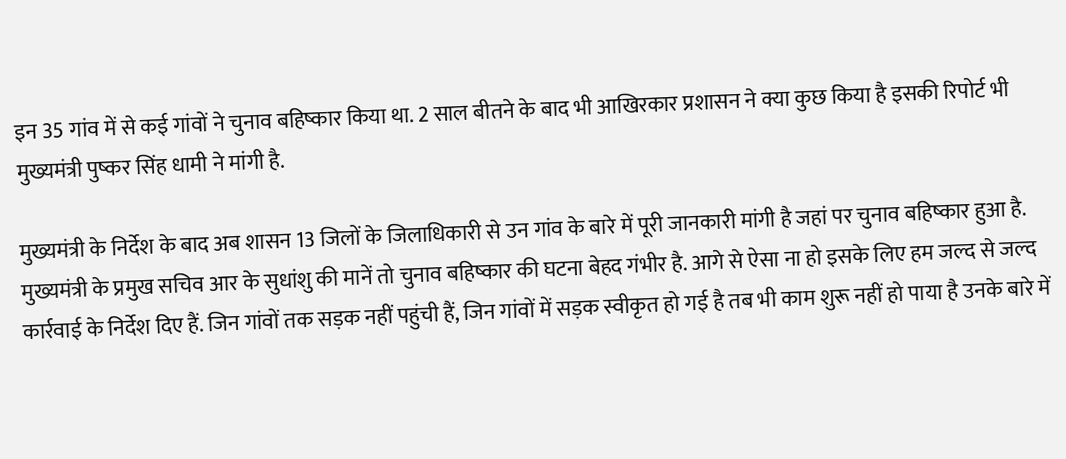इन 35 गांव में से कई गांवों ने चुनाव बहिष्कार किया था. 2 साल बीतने के बाद भी आखिरकार प्रशासन ने क्या कुछ किया है इसकी रिपोर्ट भी मुख्यमंत्री पुष्कर सिंह धामी ने मांगी है.

मुख्यमंत्री के निर्देश के बाद अब शासन 13 जिलों के जिलाधिकारी से उन गांव के बारे में पूरी जानकारी मांगी है जहां पर चुनाव बहिष्कार हुआ है. मुख्यमंत्री के प्रमुख सचिव आर के सुधांशु की मानें तो चुनाव बहिष्कार की घटना बेहद गंभीर है. आगे से ऐसा ना हो इसके लिए हम जल्द से जल्द कार्रवाई के निर्देश दिए हैं. जिन गांवों तक सड़क नहीं पहुंची हैं, जिन गांवों में सड़क स्वीकृत हो गई है तब भी काम शुरू नहीं हो पाया है उनके बारे में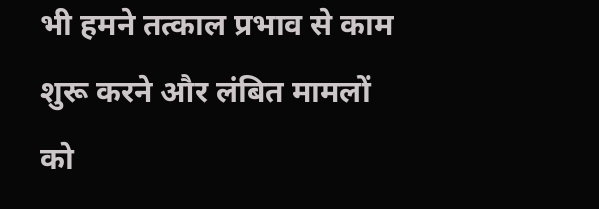भी हमने तत्काल प्रभाव से काम शुरू करने और लंबित मामलों को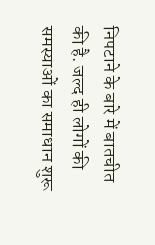निपटाने के बारे में बातचीत की है. जल्द ही लोगों की समस्याओं का समाधान शुरू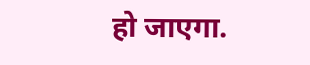हो जाएगा.